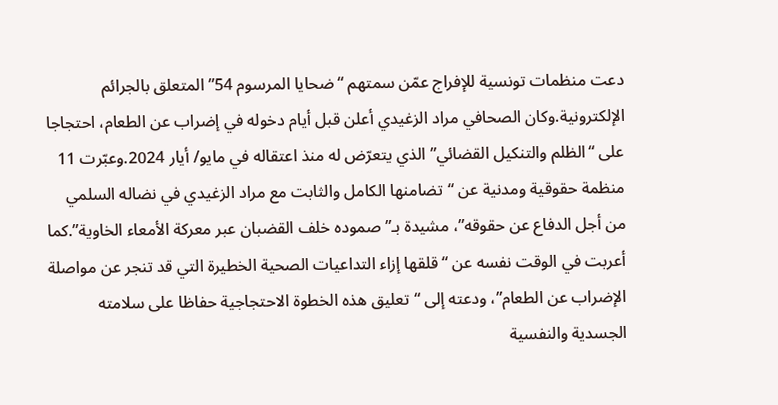دعت منظمات تونسية للإفراج عمّن سمتهم “ضحايا المرسوم 54” المتعلق بالجرائم الإلكترونية.وكان الصحافي مراد الزغيدي أعلن قبل أيام دخوله في إضراب عن الطعام، احتجاجا على “الظلم والتنكيل القضائي” الذي يتعرّض له منذ اعتقاله في مايو/ أيار 2024.وعبّرت 11 منظمة حقوقية ومدنية عن “تضامنها الكامل والثابت مع مراد الزغيدي في نضاله السلمي من أجل الدفاع عن حقوقه”، مشيدة بـ”صموده خلف القضبان عبر معركة الأمعاء الخاوية”.كما أعربت في الوقت نفسه عن “قلقها إزاء التداعيات الصحية الخطيرة التي قد تنجر عن مواصلة الإضراب عن الطعام”، ودعته إلى “تعليق هذه الخطوة الاحتجاجية حفاظا على سلامته الجسدية والنفسية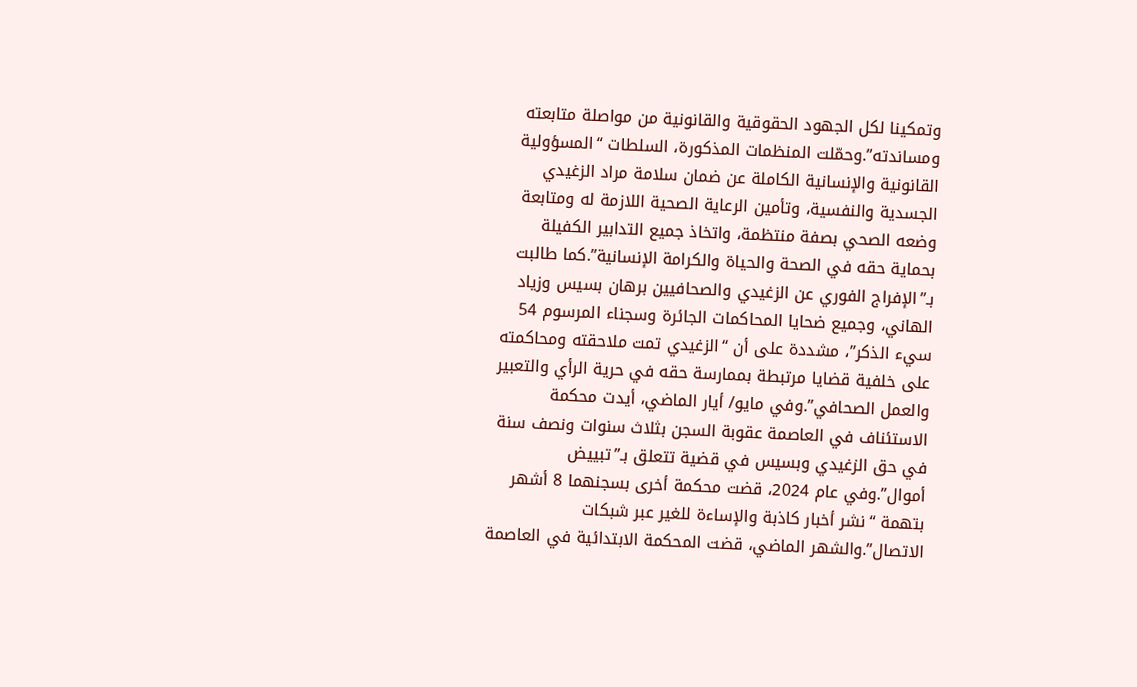وتمكينا لكل الجهود الحقوقية والقانونية من مواصلة متابعته ومساندته”.وحمّلت المنظمات المذكورة، السلطات “المسؤولية القانونية والإنسانية الكاملة عن ضمان سلامة مراد الزغيدي الجسدية والنفسية، وتأمين الرعاية الصحية اللازمة له ومتابعة وضعه الصحي بصفة منتظمة، واتخاذ جميع التدابير الكفيلة بحماية حقه في الصحة والحياة والكرامة الإنسانية”.كما طالبت بـ”الإفراج الفوري عن الزغيدي والصحافيين برهان بسيس وزياد الهاني، وجميع ضحايا المحاكمات الجائرة وسجناء المرسوم 54 سيء الذكر”، مشددة على أن “الزغيدي تمت ملاحقته ومحاكمته على خلفية قضايا مرتبطة بممارسة حقه في حرية الرأي والتعبير والعمل الصحافي”.وفي مايو/ أيار الماضي، أيدت محكمة الاستئناف في العاصمة عقوبة السجن بثلاث سنوات ونصف سنة في حق الزغيدي وبسيس في قضية تتعلق بـ”تبييض أموال”.وفي عام 2024، قضت محكمة أخرى بسجنهما 8 أشهر بتهمة “نشر أخبار كاذبة والإساءة للغير عبر شبكات الاتصال”.والشهر الماضي، قضت المحكمة الابتدائية في العاصمة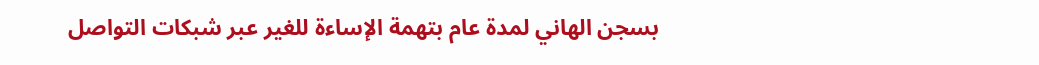بسجن الهاني لمدة عام بتهمة الإساءة للغير عبر شبكات التواصل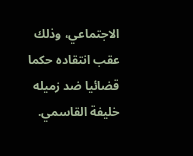الاجتماعي، وذلك عقب انتقاده حكما قضائيا ضد زميله خليفة القاسمي.